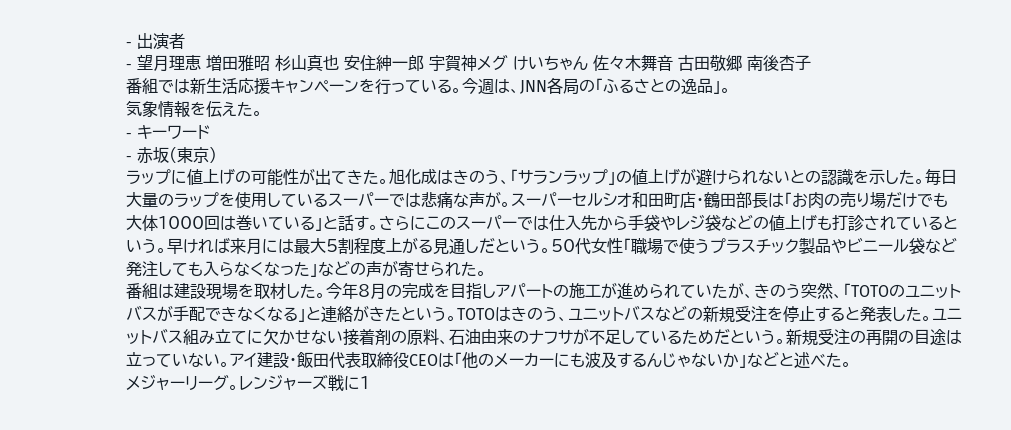- 出演者
- 望月理恵 増田雅昭 杉山真也 安住紳一郎 宇賀神メグ けいちゃん 佐々木舞音 古田敬郷 南後杏子
番組では新生活応援キャンペーンを行っている。今週は、JNN各局の「ふるさとの逸品」。
気象情報を伝えた。
- キーワード
- 赤坂(東京)
ラップに値上げの可能性が出てきた。旭化成はきのう、「サランラップ」の値上げが避けられないとの認識を示した。毎日大量のラップを使用しているスーパーでは悲痛な声が。スーパーセルシオ和田町店・鶴田部長は「お肉の売り場だけでも大体1000回は巻いている」と話す。さらにこのスーパーでは仕入先から手袋やレジ袋などの値上げも打診されているという。早ければ来月には最大5割程度上がる見通しだという。50代女性「職場で使うプラスチック製品やビニール袋など発注しても入らなくなった」などの声が寄せられた。
番組は建設現場を取材した。今年8月の完成を目指しアパートの施工が進められていたが、きのう突然、「TOTOのユニットバスが手配できなくなる」と連絡がきたという。TOTOはきのう、ユニットバスなどの新規受注を停止すると発表した。ユニットバス組み立てに欠かせない接着剤の原料、石油由来のナフサが不足しているためだという。新規受注の再開の目途は立っていない。アイ建設・飯田代表取締役CEOは「他のメーカーにも波及するんじゃないか」などと述べた。
メジャーリーグ。レンジャーズ戦に1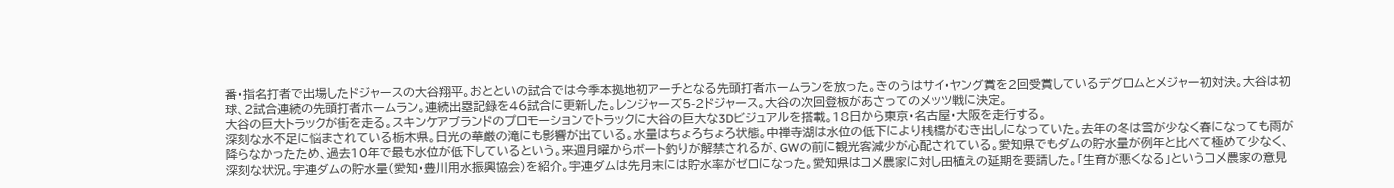番・指名打者で出場したドジャースの大谷翔平。おとといの試合では今季本拠地初アーチとなる先頭打者ホームランを放った。きのうはサイ・ヤング賞を2回受賞しているデグロムとメジャー初対決。大谷は初球、2試合連続の先頭打者ホームラン。連続出塁記録を46試合に更新した。レンジャーズ5-2ドジャース。大谷の次回登板があさってのメッツ戦に決定。
大谷の巨大トラックが街を走る。スキンケアブランドのプロモーションでトラックに大谷の巨大な3Dビジュアルを搭載。18日から東京・名古屋・大阪を走行する。
深刻な水不足に悩まされている栃木県。日光の華厳の滝にも影響が出ている。水量はちょろちょろ状態。中禅寺湖は水位の低下により桟橋がむき出しになっていた。去年の冬は雪が少なく春になっても雨が降らなかったため、過去10年で最も水位が低下しているという。来週月曜からボート釣りが解禁されるが、GWの前に観光客減少が心配されている。愛知県でもダムの貯水量が例年と比べて極めて少なく、深刻な状況。宇連ダムの貯水量(愛知・豊川用水振興協会)を紹介。宇連ダムは先月末には貯水率がゼロになった。愛知県はコメ農家に対し田植えの延期を要請した。「生育が悪くなる」というコメ農家の意見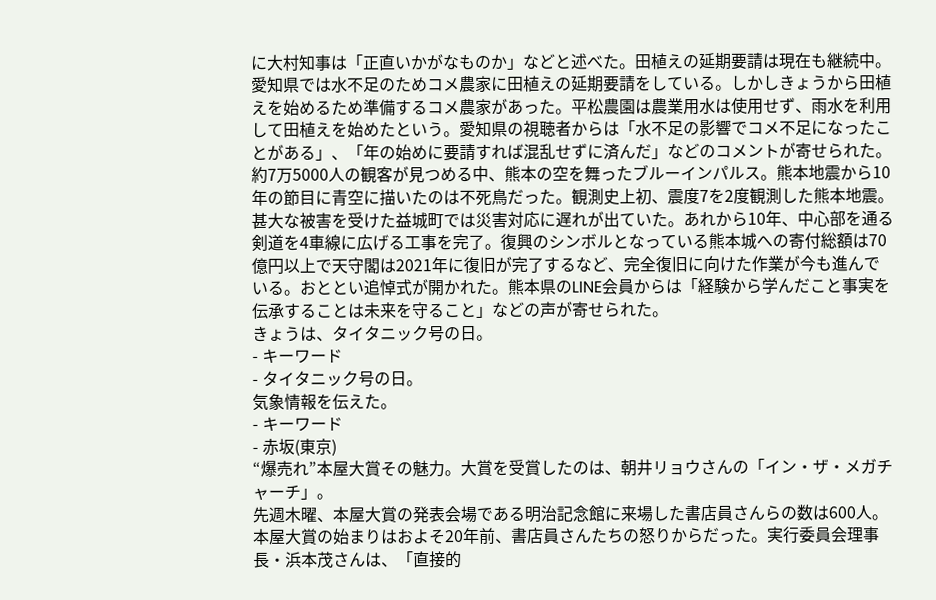に大村知事は「正直いかがなものか」などと述べた。田植えの延期要請は現在も継続中。
愛知県では水不足のためコメ農家に田植えの延期要請をしている。しかしきょうから田植えを始めるため準備するコメ農家があった。平松農園は農業用水は使用せず、雨水を利用して田植えを始めたという。愛知県の視聴者からは「水不足の影響でコメ不足になったことがある」、「年の始めに要請すれば混乱せずに済んだ」などのコメントが寄せられた。
約7万5000人の観客が見つめる中、熊本の空を舞ったブルーインパルス。熊本地震から10年の節目に青空に描いたのは不死鳥だった。観測史上初、震度7を2度観測した熊本地震。甚大な被害を受けた益城町では災害対応に遅れが出ていた。あれから10年、中心部を通る剣道を4車線に広げる工事を完了。復興のシンボルとなっている熊本城への寄付総額は70億円以上で天守閣は2021年に復旧が完了するなど、完全復旧に向けた作業が今も進んでいる。おととい追悼式が開かれた。熊本県のLINE会員からは「経験から学んだこと事実を伝承することは未来を守ること」などの声が寄せられた。
きょうは、タイタニック号の日。
- キーワード
- タイタニック号の日。
気象情報を伝えた。
- キーワード
- 赤坂(東京)
“爆売れ”本屋大賞その魅力。大賞を受賞したのは、朝井リョウさんの「イン・ザ・メガチャーチ」。
先週木曜、本屋大賞の発表会場である明治記念館に来場した書店員さんらの数は600人。本屋大賞の始まりはおよそ20年前、書店員さんたちの怒りからだった。実行委員会理事長・浜本茂さんは、「直接的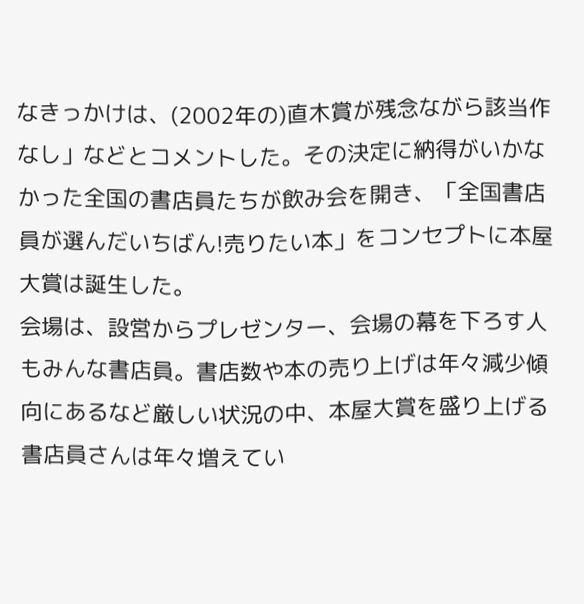なきっかけは、(2002年の)直木賞が残念ながら該当作なし」などとコメントした。その決定に納得がいかなかった全国の書店員たちが飲み会を開き、「全国書店員が選んだいちばん!売りたい本」をコンセプトに本屋大賞は誕生した。
会場は、設営からプレゼンター、会場の幕を下ろす人もみんな書店員。書店数や本の売り上げは年々減少傾向にあるなど厳しい状況の中、本屋大賞を盛り上げる書店員さんは年々増えてい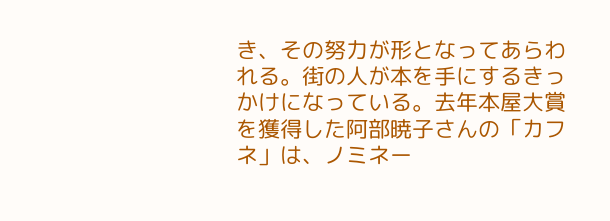き、その努力が形となってあらわれる。街の人が本を手にするきっかけになっている。去年本屋大賞を獲得した阿部暁子さんの「カフネ」は、ノミネー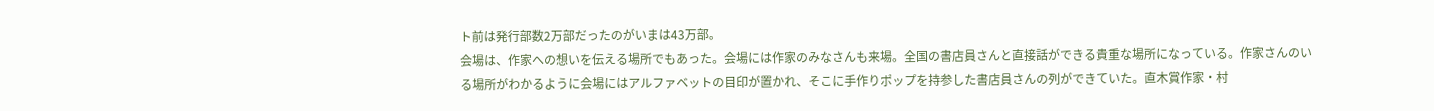ト前は発行部数2万部だったのがいまは43万部。
会場は、作家への想いを伝える場所でもあった。会場には作家のみなさんも来場。全国の書店員さんと直接話ができる貴重な場所になっている。作家さんのいる場所がわかるように会場にはアルファベットの目印が置かれ、そこに手作りポップを持参した書店員さんの列ができていた。直木賞作家・村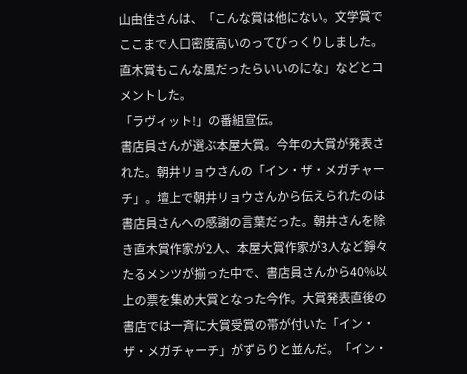山由佳さんは、「こんな賞は他にない。文学賞でここまで人口密度高いのってびっくりしました。直木賞もこんな風だったらいいのにな」などとコメントした。
「ラヴィット!」の番組宣伝。
書店員さんが選ぶ本屋大賞。今年の大賞が発表された。朝井リョウさんの「イン・ザ・メガチャーチ」。壇上で朝井リョウさんから伝えられたのは書店員さんへの感謝の言葉だった。朝井さんを除き直木賞作家が2人、本屋大賞作家が3人など錚々たるメンツが揃った中で、書店員さんから40%以上の票を集め大賞となった今作。大賞発表直後の書店では一斉に大賞受賞の帯が付いた「イン・ザ・メガチャーチ」がずらりと並んだ。「イン・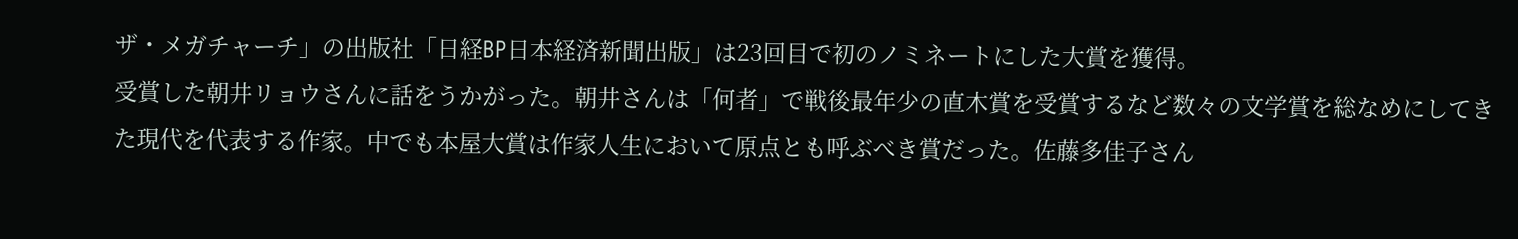ザ・メガチャーチ」の出版社「日経BP日本経済新聞出版」は23回目で初のノミネートにした大賞を獲得。
受賞した朝井リョウさんに話をうかがった。朝井さんは「何者」で戦後最年少の直木賞を受賞するなど数々の文学賞を総なめにしてきた現代を代表する作家。中でも本屋大賞は作家人生において原点とも呼ぶべき賞だった。佐藤多佳子さん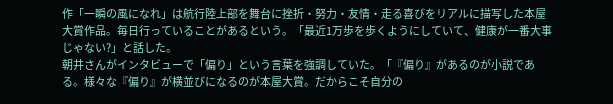作「一瞬の風になれ」は航行陸上部を舞台に挫折・努力・友情・走る喜びをリアルに描写した本屋大賞作品。毎日行っていることがあるという。「最近1万歩を歩くようにしていて、健康が一番大事じゃない?」と話した。
朝井さんがインタビューで「偏り」という言葉を強調していた。「『偏り』があるのが小説である。様々な『偏り』が横並びになるのが本屋大賞。だからこそ自分の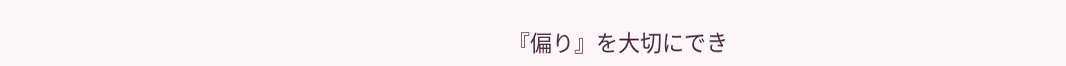『偏り』を大切にでき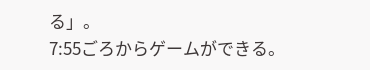る」。
7:55ごろからゲームができる。